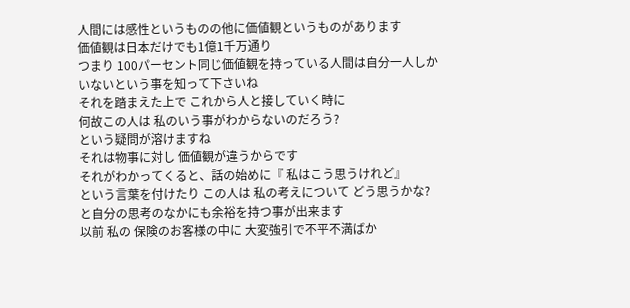人間には感性というものの他に価値観というものがあります
価値観は日本だけでも1億1千万通り
つまり 100パーセント同じ価値観を持っている人間は自分一人しかいないという事を知って下さいね
それを踏まえた上で これから人と接していく時に
何故この人は 私のいう事がわからないのだろう?
という疑問が溶けますね
それは物事に対し 価値観が違うからです
それがわかってくると、話の始めに『 私はこう思うけれど』
という言葉を付けたり この人は 私の考えについて どう思うかな? と自分の思考のなかにも余裕を持つ事が出来ます
以前 私の 保険のお客様の中に 大変強引で不平不満ばか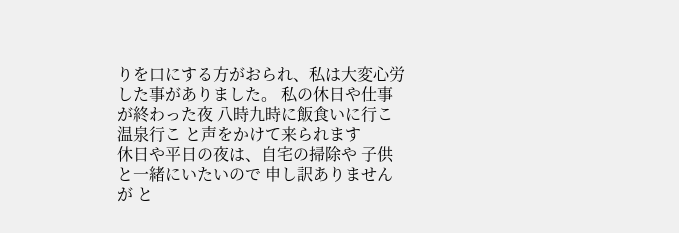りを口にする方がおられ、私は大変心労した事がありました。 私の休日や仕事が終わった夜 八時九時に飯食いに行こ 温泉行こ と声をかけて来られます
休日や平日の夜は、自宅の掃除や 子供と一緒にいたいので 申し訳ありませんが と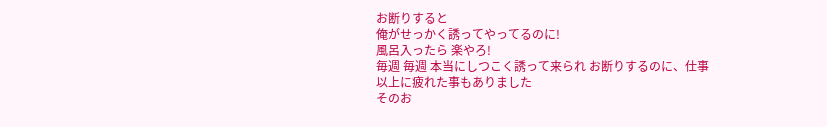お断りすると
俺がせっかく誘ってやってるのに!
風呂入ったら 楽やろ!
毎週 毎週 本当にしつこく誘って来られ お断りするのに、仕事以上に疲れた事もありました
そのお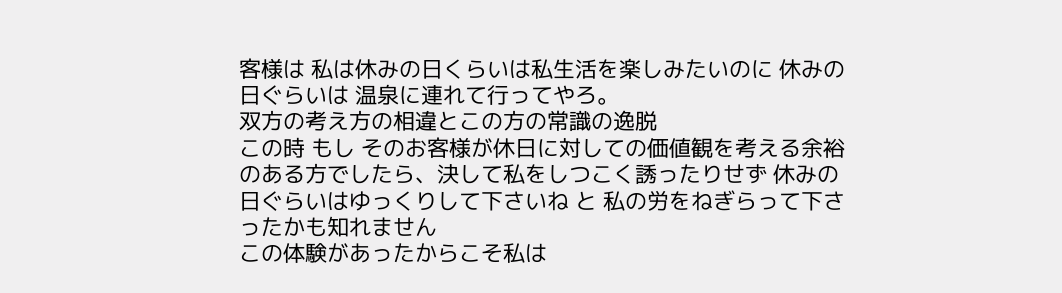客様は 私は休みの日くらいは私生活を楽しみたいのに 休みの日ぐらいは 温泉に連れて行ってやろ。
双方の考え方の相違とこの方の常識の逸脱
この時 もし そのお客様が休日に対しての価値観を考える余裕のある方でしたら、決して私をしつこく誘ったりせず 休みの日ぐらいはゆっくりして下さいね と 私の労をねぎらって下さったかも知れません
この体験があったからこそ私は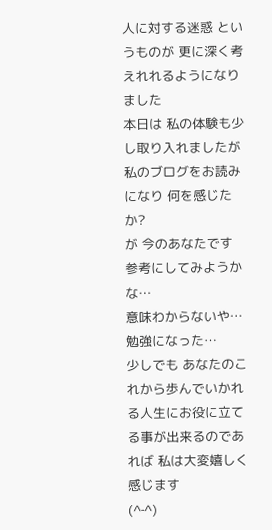人に対する迷惑 というものが 更に深く考えれれるようになりました
本日は 私の体験も少し取り入れましたが 私のブログをお読みになり 何を感じたか?
が 今のあなたです
参考にしてみようかな…
意味わからないや…
勉強になった…
少しでも あなたのこれから歩んでいかれる人生にお役に立てる事が出来るのであれば 私は大変嬉しく感じます
(^‐^)